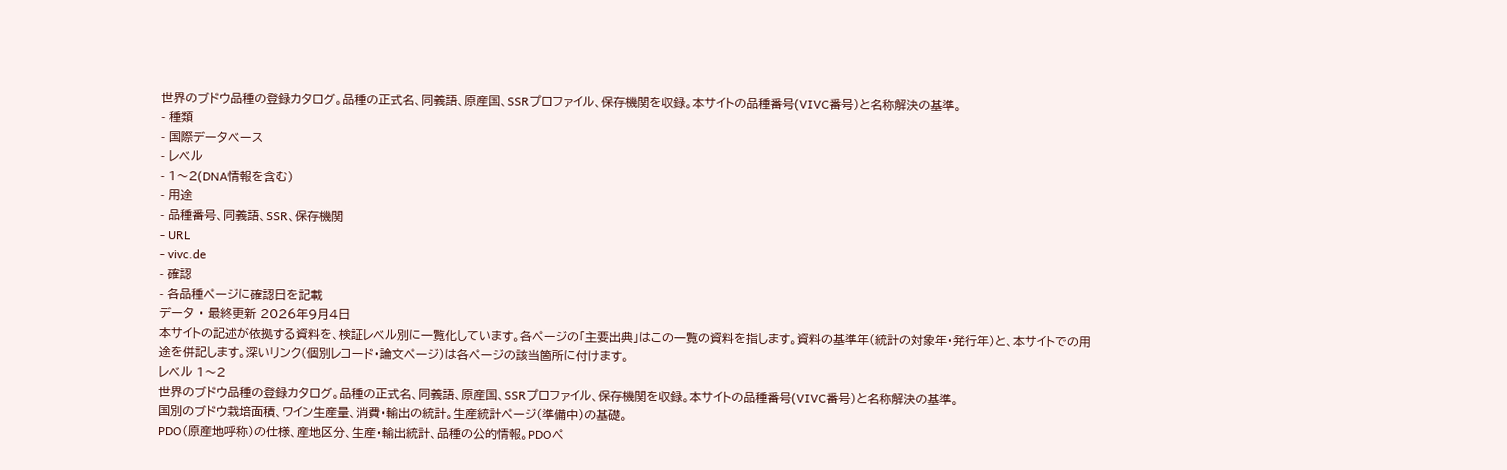世界のブドウ品種の登録カタログ。品種の正式名、同義語、原産国、SSRプロファイル、保存機関を収録。本サイトの品種番号(VIVC番号)と名称解決の基準。
- 種類
- 国際データベース
- レベル
- 1〜2(DNA情報を含む)
- 用途
- 品種番号、同義語、SSR、保存機関
- URL
- vivc.de
- 確認
- 各品種ページに確認日を記載
データ ・ 最終更新 2026年9月4日
本サイトの記述が依拠する資料を、検証レベル別に一覧化しています。各ページの「主要出典」はこの一覧の資料を指します。資料の基準年(統計の対象年・発行年)と、本サイトでの用途を併記します。深いリンク(個別レコード・論文ページ)は各ページの該当箇所に付けます。
レベル 1〜2
世界のブドウ品種の登録カタログ。品種の正式名、同義語、原産国、SSRプロファイル、保存機関を収録。本サイトの品種番号(VIVC番号)と名称解決の基準。
国別のブドウ栽培面積、ワイン生産量、消費・輸出の統計。生産統計ページ(準備中)の基礎。
PDO(原産地呼称)の仕様、産地区分、生産・輸出統計、品種の公的情報。PDOペ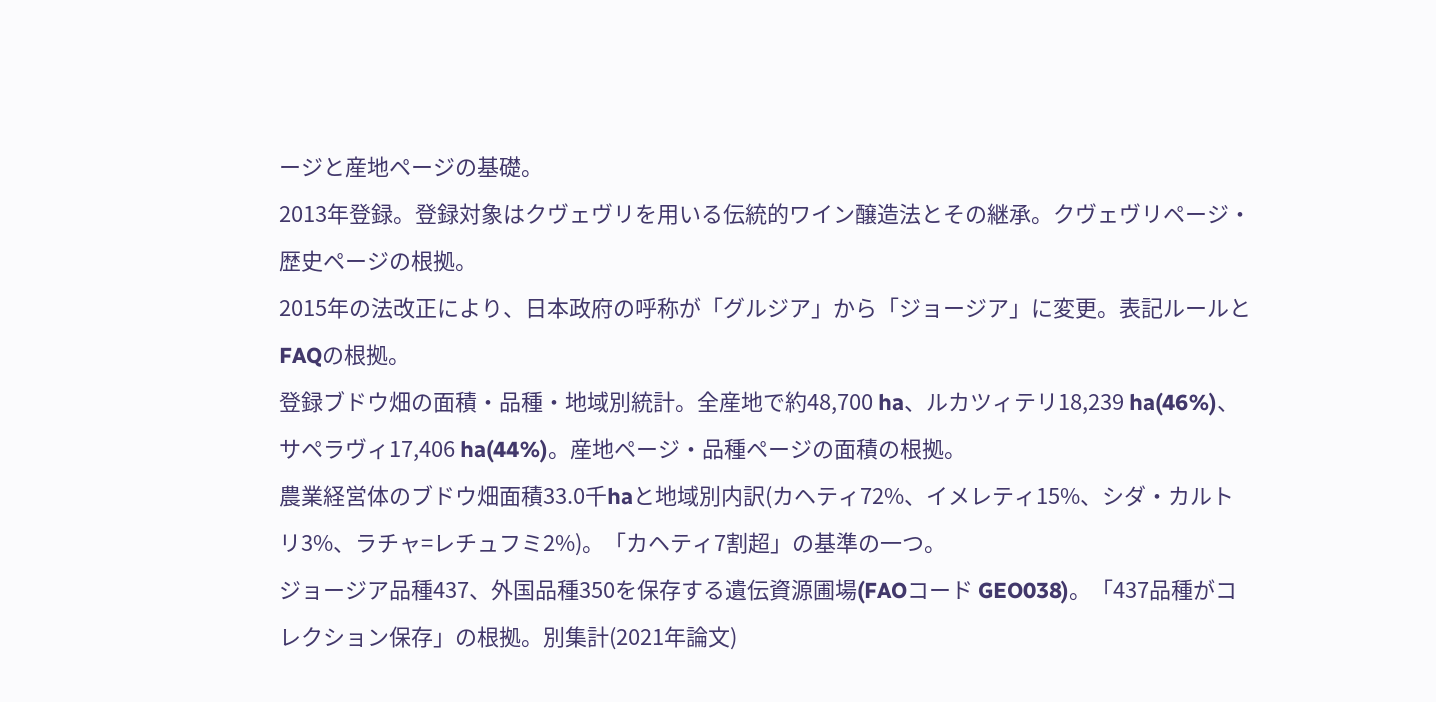ージと産地ページの基礎。
2013年登録。登録対象はクヴェヴリを用いる伝統的ワイン醸造法とその継承。クヴェヴリページ・歴史ページの根拠。
2015年の法改正により、日本政府の呼称が「グルジア」から「ジョージア」に変更。表記ルールとFAQの根拠。
登録ブドウ畑の面積・品種・地域別統計。全産地で約48,700 ha、ルカツィテリ18,239 ha(46%)、サペラヴィ17,406 ha(44%)。産地ページ・品種ページの面積の根拠。
農業経営体のブドウ畑面積33.0千haと地域別内訳(カヘティ72%、イメレティ15%、シダ・カルトリ3%、ラチャ=レチュフミ2%)。「カヘティ7割超」の基準の一つ。
ジョージア品種437、外国品種350を保存する遺伝資源圃場(FAOコード GEO038)。「437品種がコレクション保存」の根拠。別集計(2021年論文)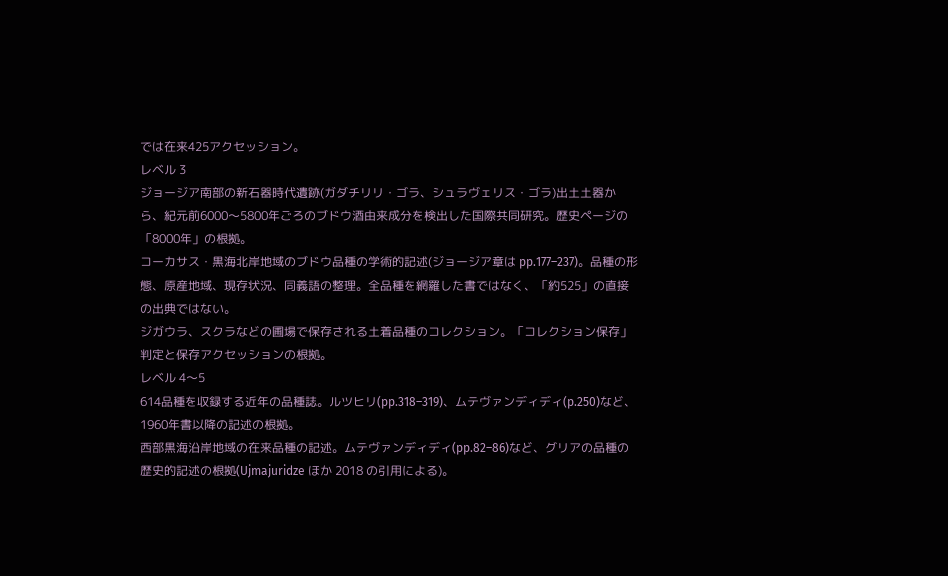では在来425アクセッション。
レベル 3
ジョージア南部の新石器時代遺跡(ガダチリリ・ゴラ、シュラヴェリス・ゴラ)出土土器から、紀元前6000〜5800年ごろのブドウ酒由来成分を検出した国際共同研究。歴史ページの「8000年」の根拠。
コーカサス・黒海北岸地域のブドウ品種の学術的記述(ジョージア章は pp.177–237)。品種の形態、原産地域、現存状況、同義語の整理。全品種を網羅した書ではなく、「約525」の直接の出典ではない。
ジガウラ、スクラなどの圃場で保存される土着品種のコレクション。「コレクション保存」判定と保存アクセッションの根拠。
レベル 4〜5
614品種を収録する近年の品種誌。ルツヒリ(pp.318–319)、ムテヴァンディディ(p.250)など、1960年書以降の記述の根拠。
西部黒海沿岸地域の在来品種の記述。ムテヴァンディディ(pp.82–86)など、グリアの品種の歴史的記述の根拠(Ujmajuridze ほか 2018 の引用による)。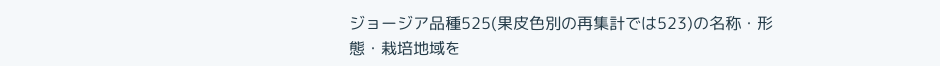ジョージア品種525(果皮色別の再集計では523)の名称・形態・栽培地域を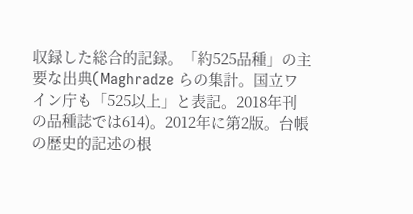収録した総合的記録。「約525品種」の主要な出典(Maghradze らの集計。国立ワイン庁も「525以上」と表記。2018年刊の品種誌では614)。2012年に第2版。台帳の歴史的記述の根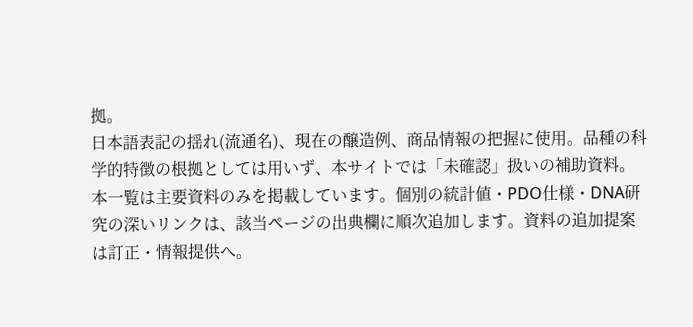拠。
日本語表記の揺れ(流通名)、現在の醸造例、商品情報の把握に使用。品種の科学的特徴の根拠としては用いず、本サイトでは「未確認」扱いの補助資料。
本一覧は主要資料のみを掲載しています。個別の統計値・PDO仕様・DNA研究の深いリンクは、該当ページの出典欄に順次追加します。資料の追加提案は訂正・情報提供へ。